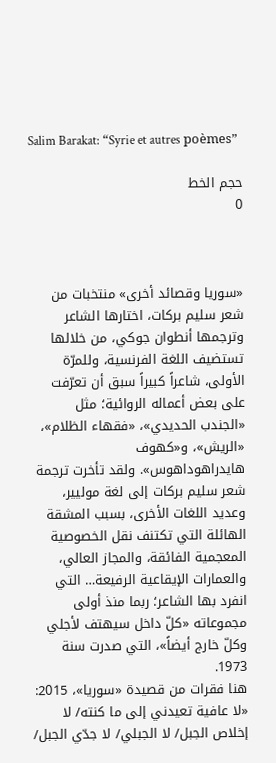Salim Barakat: “Syrie et autres poèmes”

حجم الخط
0



«سوريا وقصائد أخرى» منتخبات من شعر سليم بركات، اختارها الشاعر وترجمها أنطوان جوكي، من خلالها تستضيف اللغة الفرنسية، وللمرّة الأولى، شاعراً كبيراً سبق أن تعرّفت على بعض أعماله الروائية؛ مثل «الجندب الحديدي»، «فقهاء الظلام»، «الريش»، و«كهوف هايدراهوداهوس». ولقد تأخرت ترجمة شعر سليم بركات إلى لغة موليير، وعديد اللغات الأخرى، بسبب المشقة الهائلة التي تكتنف نقل الخصوصية المعجمية الفائقة، والمجاز العالي، والعمارات الإيقاعية الرفيعة… التي انفرد بها الشاعر؛ ربما منذ أولى مجموعاته «كلّ داخل سيهتف لأجلي وكلّ خارج أيضاً»، التي صدرت سنة 1973.
هنا فقرات من قصيدة «سوريا»، 2015: «لا عافية تعيدني إلى ما كنته/ لا إخلاص الجبل/ لا الجبلي/ لا جدّي الجبل/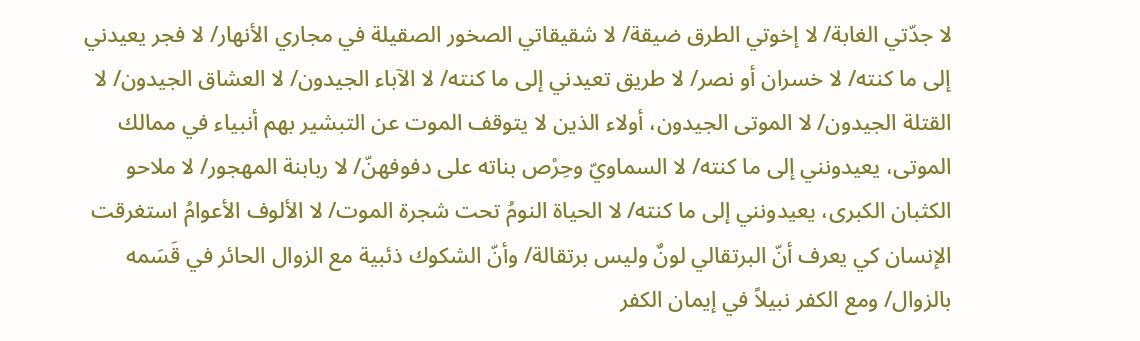لا جدّتي الغابة/ لا إخوتي الطرق ضيقة/ لا شقيقاتي الصخور الصقيلة في مجاري الأنهار/ لا فجر يعيدني إلى ما كنته/ لا خسران أو نصر/ لا طريق تعيدني إلى ما كنته/ لا الآباء الجيدون/ لا العشاق الجيدون/ لا القتلة الجيدون/ لا الموتى الجيدون، أولاء الذين لا يتوقف الموت عن التبشير بهم أنبياء في ممالك الموتى، يعيدونني إلى ما كنته/ لا السماويّ وحِرْص بناته على دفوفهنّ/ لا ربابنة المهجور/ لا ملاحو الكثبان الكبرى، يعيدونني إلى ما كنته/ لا الحياة النومُ تحت شجرة الموت/ لا الألوف الأعوامُ استغرقت الإنسان كي يعرف أنّ البرتقالي لونٌ وليس برتقالة/ وأنّ الشكوك ذئبية مع الزوال الحائر في قَسَمه بالزوال/ ومع الكفر نبيلاً في إيمان الكفر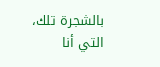بالشجرة تلك، التي أنا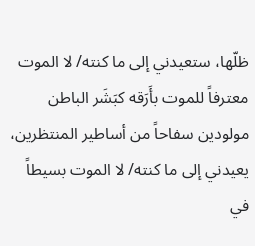ظلّها، ستعيدني إلى ما كنته/ لا الموت معترفاً للموت بأَرَقه كبَشَر الباطن مولودين سفاحاً من أساطير المنتظرين، يعيدني إلى ما كنته/ لا الموت بسيطاً في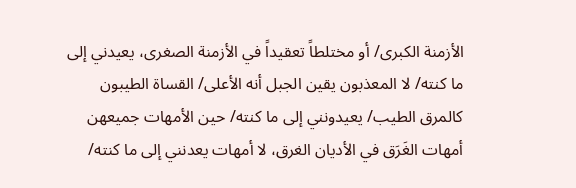الأزمنة الكبرى/ أو مختلطاً تعقيداً في الأزمنة الصغرى، يعيدني إلى ما كنته/ لا المعذبون يقين الجبل أنه الأعلى/ القساة الطيبون كالمرق الطيب/ يعيدونني إلى ما كنته/ حين الأمهات جميعهن أمهات الغَرَق في الأديان الغرق، لا أمهات يعدنني إلى ما كنته/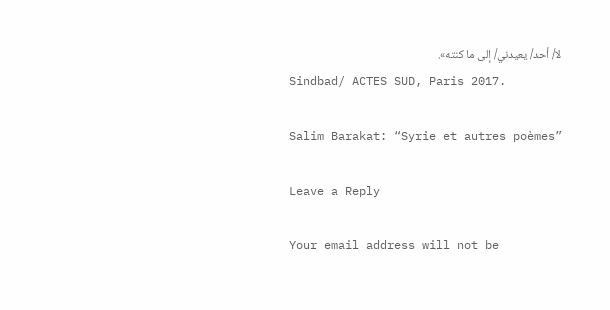لا/ أحد/ يعيدني/ إلى ما كنته».
Sindbad/ ACTES SUD, Paris 2017.

Salim Barakat: “Syrie et autres poèmes”

Leave a Reply

Your email address will not be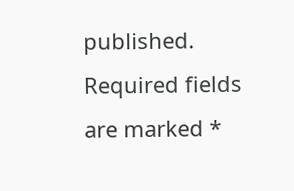published. Required fields are marked *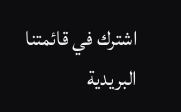اشترك في قائمتنا البريدية